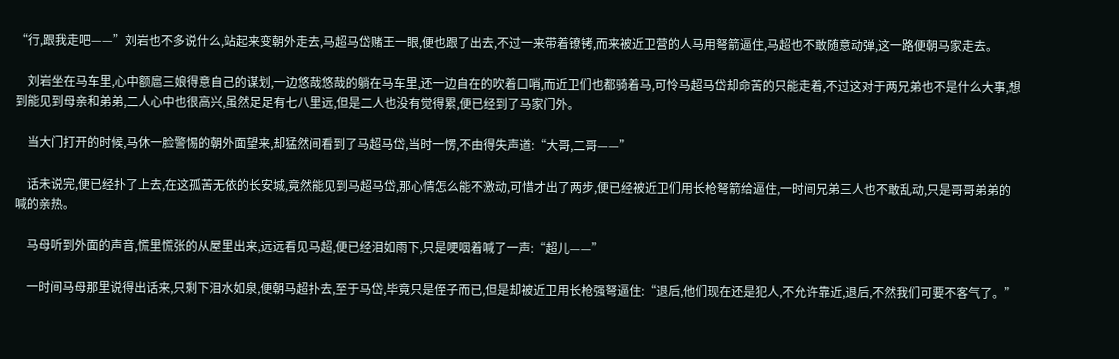“行,跟我走吧——”刘岩也不多说什么,站起来变朝外走去,马超马岱赌王一眼,便也跟了出去,不过一来带着镣铐,而来被近卫营的人马用弩箭逼住,马超也不敢随意动弹,这一路便朝马家走去。

    刘岩坐在马车里,心中额扈三娘得意自己的谋划,一边悠哉悠哉的躺在马车里,还一边自在的吹着口哨,而近卫们也都骑着马,可怜马超马岱却命苦的只能走着,不过这对于两兄弟也不是什么大事,想到能见到母亲和弟弟,二人心中也很高兴,虽然足足有七八里远,但是二人也没有觉得累,便已经到了马家门外。

    当大门打开的时候,马休一脸警惕的朝外面望来,却猛然间看到了马超马岱,当时一愣,不由得失声道:“大哥,二哥——”

    话未说完,便已经扑了上去,在这孤苦无依的长安城,竟然能见到马超马岱,那心情怎么能不激动,可惜才出了两步,便已经被近卫们用长枪弩箭给逼住,一时间兄弟三人也不敢乱动,只是哥哥弟弟的喊的亲热。

    马母听到外面的声音,慌里慌张的从屋里出来,远远看见马超,便已经泪如雨下,只是哽咽着喊了一声:“超儿——”

    一时间马母那里说得出话来,只剩下泪水如泉,便朝马超扑去,至于马岱,毕竟只是侄子而已,但是却被近卫用长枪强弩逼住:“退后,他们现在还是犯人,不允许靠近,退后,不然我们可要不客气了。”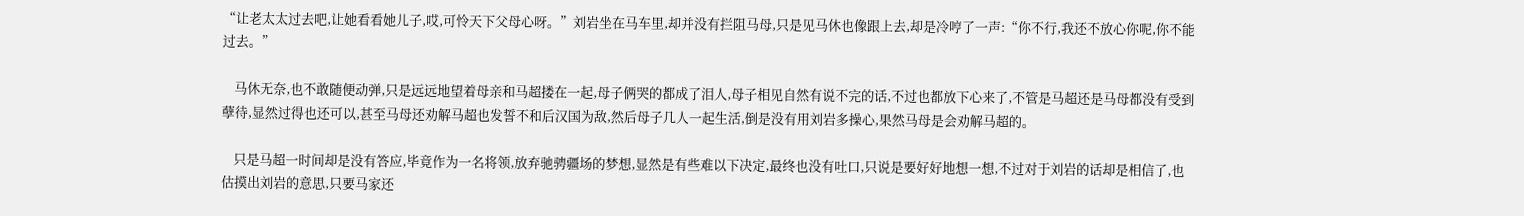“让老太太过去吧,让她看看她儿子,哎,可怜天下父母心呀。”刘岩坐在马车里,却并没有拦阻马母,只是见马休也像跟上去,却是冷哼了一声:“你不行,我还不放心你呢,你不能过去。”

    马休无奈,也不敢随便动弹,只是远远地望着母亲和马超搂在一起,母子俩哭的都成了泪人,母子相见自然有说不完的话,不过也都放下心来了,不管是马超还是马母都没有受到孽待,显然过得也还可以,甚至马母还劝解马超也发誓不和后汉国为敌,然后母子几人一起生活,倒是没有用刘岩多操心,果然马母是会劝解马超的。

    只是马超一时间却是没有答应,毕竟作为一名将领,放弃驰骋疆场的梦想,显然是有些难以下决定,最终也没有吐口,只说是要好好地想一想,不过对于刘岩的话却是相信了,也估摸出刘岩的意思,只要马家还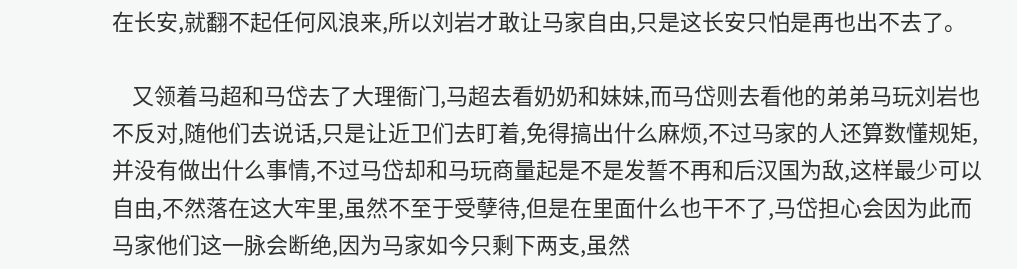在长安,就翻不起任何风浪来,所以刘岩才敢让马家自由,只是这长安只怕是再也出不去了。

    又领着马超和马岱去了大理衙门,马超去看奶奶和妹妹,而马岱则去看他的弟弟马玩刘岩也不反对,随他们去说话,只是让近卫们去盯着,免得搞出什么麻烦,不过马家的人还算数懂规矩,并没有做出什么事情,不过马岱却和马玩商量起是不是发誓不再和后汉国为敌,这样最少可以自由,不然落在这大牢里,虽然不至于受孽待,但是在里面什么也干不了,马岱担心会因为此而马家他们这一脉会断绝,因为马家如今只剩下两支,虽然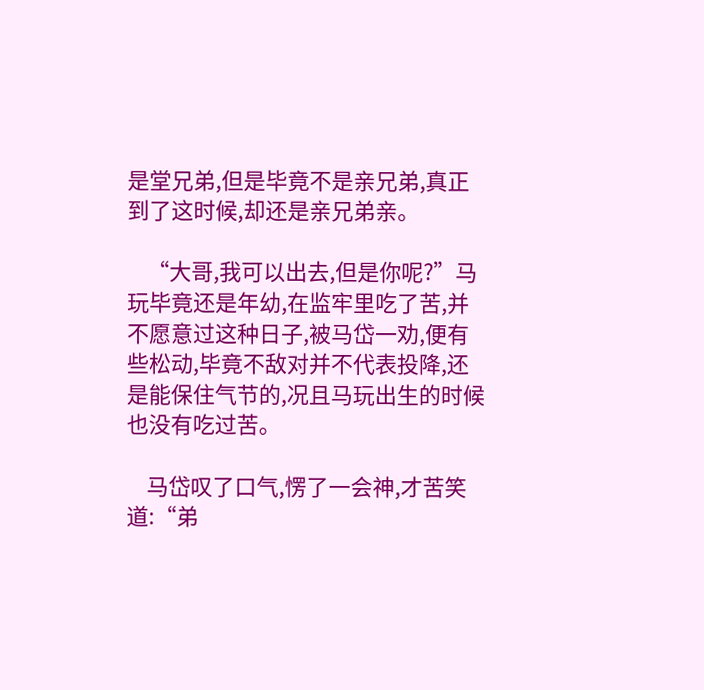是堂兄弟,但是毕竟不是亲兄弟,真正到了这时候,却还是亲兄弟亲。

    “大哥,我可以出去,但是你呢?”马玩毕竟还是年幼,在监牢里吃了苦,并不愿意过这种日子,被马岱一劝,便有些松动,毕竟不敌对并不代表投降,还是能保住气节的,况且马玩出生的时候也没有吃过苦。

    马岱叹了口气,愣了一会神,才苦笑道:“弟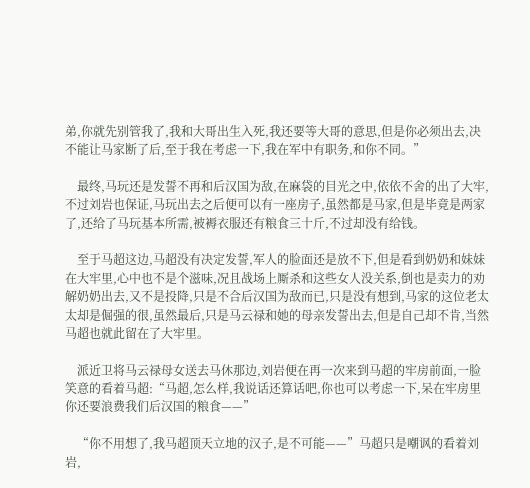弟,你就先别管我了,我和大哥出生入死,我还要等大哥的意思,但是你必须出去,决不能让马家断了后,至于我在考虑一下,我在军中有职务,和你不同。”

    最终,马玩还是发誓不再和后汉国为敌,在麻袋的目光之中,依依不舍的出了大牢,不过刘岩也保证,马玩出去之后便可以有一座房子,虽然都是马家,但是毕竟是两家了,还给了马玩基本所需,被褥衣服还有粮食三十斤,不过却没有给钱。

    至于马超这边,马超没有决定发誓,军人的脸面还是放不下,但是看到奶奶和妹妹在大牢里,心中也不是个滋味,况且战场上厮杀和这些女人没关系,倒也是卖力的劝解奶奶出去,又不是投降,只是不合后汉国为敌而已,只是没有想到,马家的这位老太太却是倔强的很,虽然最后,只是马云禄和她的母亲发誓出去,但是自己却不肯,当然马超也就此留在了大牢里。

    派近卫将马云禄母女送去马休那边,刘岩便在再一次来到马超的牢房前面,一脸笑意的看着马超:“马超,怎么样,我说话还算话吧,你也可以考虑一下,呆在牢房里你还要浪费我们后汉国的粮食——”

    “你不用想了,我马超顶天立地的汉子,是不可能——”马超只是嘲讽的看着刘岩,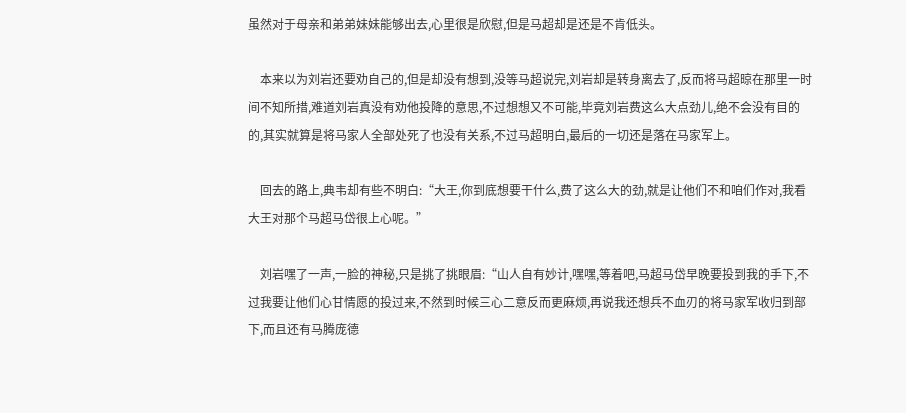虽然对于母亲和弟弟妹妹能够出去,心里很是欣慰,但是马超却是还是不肯低头。

    本来以为刘岩还要劝自己的,但是却没有想到,没等马超说完,刘岩却是转身离去了,反而将马超晾在那里一时间不知所措,难道刘岩真没有劝他投降的意思,不过想想又不可能,毕竟刘岩费这么大点劲儿,绝不会没有目的的,其实就算是将马家人全部处死了也没有关系,不过马超明白,最后的一切还是落在马家军上。

    回去的路上,典韦却有些不明白:“大王,你到底想要干什么,费了这么大的劲,就是让他们不和咱们作对,我看大王对那个马超马岱很上心呢。”

    刘岩嘿了一声,一脸的神秘,只是挑了挑眼眉:“山人自有妙计,嘿嘿,等着吧,马超马岱早晚要投到我的手下,不过我要让他们心甘情愿的投过来,不然到时候三心二意反而更麻烦,再说我还想兵不血刃的将马家军收归到部下,而且还有马腾庞德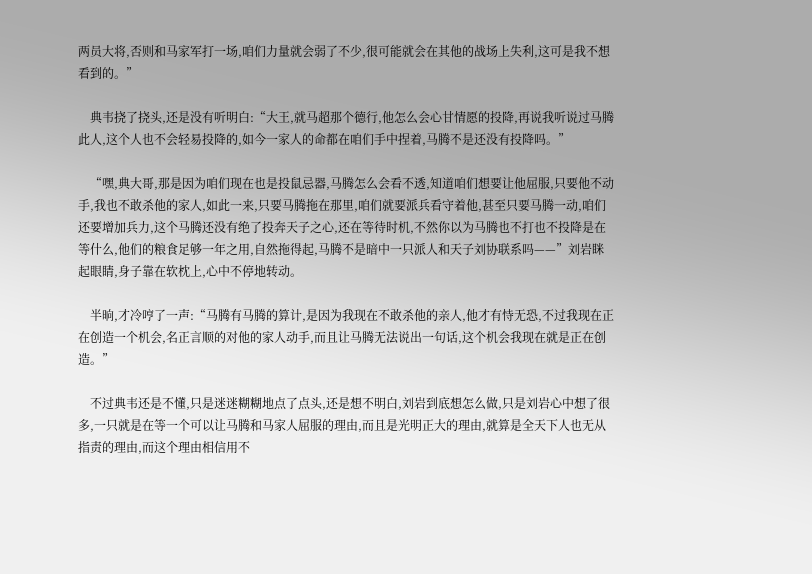两员大将,否则和马家军打一场,咱们力量就会弱了不少,很可能就会在其他的战场上失利,这可是我不想看到的。”

    典韦挠了挠头,还是没有听明白:“大王,就马超那个德行,他怎么会心甘情愿的投降,再说我听说过马腾此人,这个人也不会轻易投降的,如今一家人的命都在咱们手中捏着,马腾不是还没有投降吗。”

    “嘿,典大哥,那是因为咱们现在也是投鼠忌器,马腾怎么会看不透,知道咱们想要让他屈服,只要他不动手,我也不敢杀他的家人,如此一来,只要马腾拖在那里,咱们就要派兵看守着他,甚至只要马腾一动,咱们还要增加兵力,这个马腾还没有绝了投奔天子之心,还在等待时机,不然你以为马腾也不打也不投降是在等什么,他们的粮食足够一年之用,自然拖得起,马腾不是暗中一只派人和天子刘协联系吗——”刘岩眯起眼睛,身子靠在软枕上,心中不停地转动。

    半晌,才冷哼了一声:“马腾有马腾的算计,是因为我现在不敢杀他的亲人,他才有恃无恐,不过我现在正在创造一个机会,名正言顺的对他的家人动手,而且让马腾无法说出一句话,这个机会我现在就是正在创造。”

    不过典韦还是不懂,只是迷迷糊糊地点了点头,还是想不明白,刘岩到底想怎么做,只是刘岩心中想了很多,一只就是在等一个可以让马腾和马家人屈服的理由,而且是光明正大的理由,就算是全天下人也无从指责的理由,而这个理由相信用不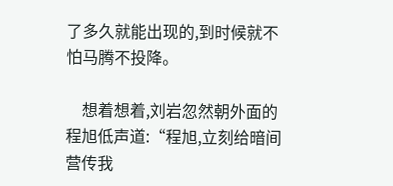了多久就能出现的,到时候就不怕马腾不投降。

    想着想着,刘岩忽然朝外面的程旭低声道:“程旭,立刻给暗间营传我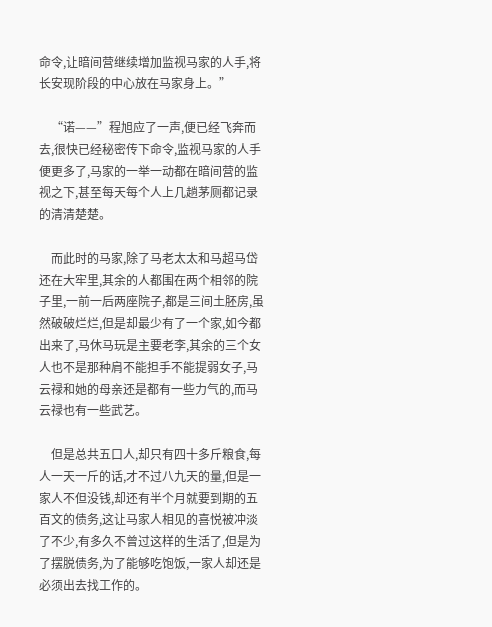命令,让暗间营继续增加监视马家的人手,将长安现阶段的中心放在马家身上。”

    “诺——”程旭应了一声,便已经飞奔而去,很快已经秘密传下命令,监视马家的人手便更多了,马家的一举一动都在暗间营的监视之下,甚至每天每个人上几趟茅厕都记录的清清楚楚。

    而此时的马家,除了马老太太和马超马岱还在大牢里,其余的人都围在两个相邻的院子里,一前一后两座院子,都是三间土胚房,虽然破破烂烂,但是却最少有了一个家,如今都出来了,马休马玩是主要老李,其余的三个女人也不是那种肩不能担手不能提弱女子,马云禄和她的母亲还是都有一些力气的,而马云禄也有一些武艺。

    但是总共五口人,却只有四十多斤粮食,每人一天一斤的话,才不过八九天的量,但是一家人不但没钱,却还有半个月就要到期的五百文的债务,这让马家人相见的喜悦被冲淡了不少,有多久不曾过这样的生活了,但是为了摆脱债务,为了能够吃饱饭,一家人却还是必须出去找工作的。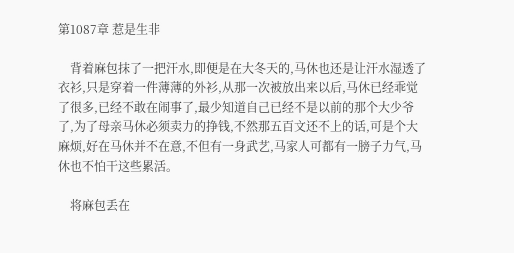第1087章 惹是生非

    背着麻包抹了一把汗水,即便是在大冬天的,马休也还是让汗水湿透了衣衫,只是穿着一件薄薄的外衫,从那一次被放出来以后,马休已经乖觉了很多,已经不敢在闹事了,最少知道自己已经不是以前的那个大少爷了,为了母亲马休必须卖力的挣钱,不然那五百文还不上的话,可是个大麻烦,好在马休并不在意,不但有一身武艺,马家人可都有一膀子力气,马休也不怕干这些累活。

    将麻包丢在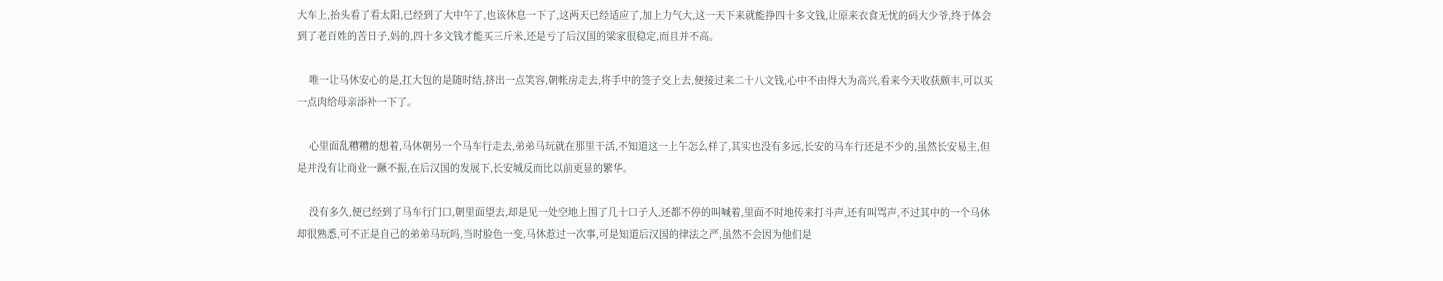大车上,抬头看了看太阳,已经到了大中午了,也该休息一下了,这两天已经适应了,加上力气大,这一天下来就能挣四十多文钱,让原来衣食无忧的码大少爷,终于体会到了老百姓的苦日子,妈的,四十多文钱才能买三斤米,还是亏了后汉国的梁家很稳定,而且并不高。

    唯一让马休安心的是,扛大包的是随时结,挤出一点笑容,朝帐房走去,将手中的签子交上去,便接过来二十八文钱,心中不由得大为高兴,看来今天收获颇丰,可以买一点肉给母亲添补一下了。

    心里面乱糟糟的想着,马休朝另一个马车行走去,弟弟马玩就在那里干活,不知道这一上午怎么样了,其实也没有多远,长安的马车行还是不少的,虽然长安易主,但是并没有让商业一蹶不振,在后汉国的发展下,长安城反而比以前更显的繁华。

    没有多久,便已经到了马车行门口,朝里面望去,却是见一处空地上围了几十口子人,还都不停的叫喊着,里面不时地传来打斗声,还有叫骂声,不过其中的一个马休却很熟悉,可不正是自己的弟弟马玩吗,当时脸色一变,马休惹过一次事,可是知道后汉国的律法之严,虽然不会因为他们是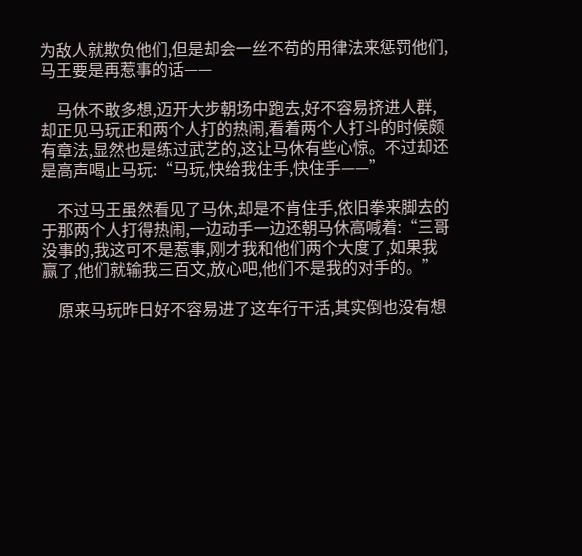为敌人就欺负他们,但是却会一丝不苟的用律法来惩罚他们,马王要是再惹事的话——

    马休不敢多想,迈开大步朝场中跑去,好不容易挤进人群,却正见马玩正和两个人打的热闹,看着两个人打斗的时候颇有章法,显然也是练过武艺的,这让马休有些心惊。不过却还是高声喝止马玩:“马玩,快给我住手,快住手——”

    不过马王虽然看见了马休,却是不肯住手,依旧拳来脚去的于那两个人打得热闹,一边动手一边还朝马休高喊着:“三哥没事的,我这可不是惹事,刚才我和他们两个大度了,如果我赢了,他们就输我三百文,放心吧,他们不是我的对手的。”

    原来马玩昨日好不容易进了这车行干活,其实倒也没有想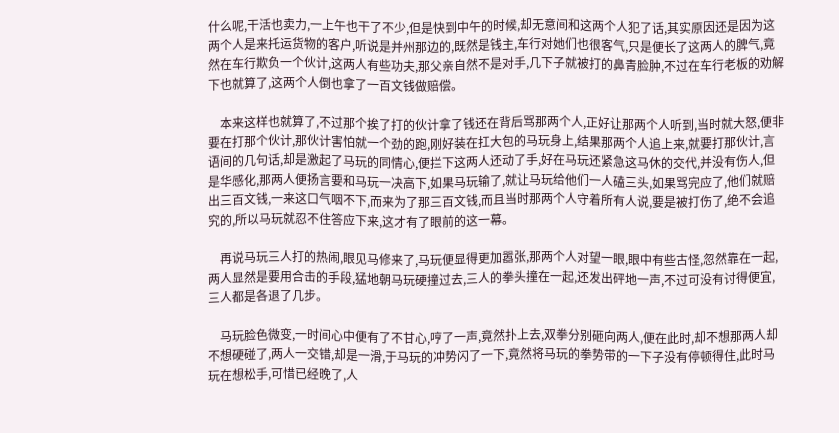什么呢,干活也卖力,一上午也干了不少,但是快到中午的时候,却无意间和这两个人犯了话,其实原因还是因为这两个人是来托运货物的客户,听说是并州那边的,既然是钱主,车行对她们也很客气,只是便长了这两人的脾气,竟然在车行欺负一个伙计,这两人有些功夫,那父亲自然不是对手,几下子就被打的鼻青脸肿,不过在车行老板的劝解下也就算了,这两个人倒也拿了一百文钱做赔偿。

    本来这样也就算了,不过那个挨了打的伙计拿了钱还在背后骂那两个人,正好让那两个人听到,当时就大怒,便非要在打那个伙计,那伙计害怕就一个劲的跑,刚好装在扛大包的马玩身上,结果那两个人追上来,就要打那伙计,言语间的几句话,却是激起了马玩的同情心,便拦下这两人还动了手,好在马玩还紧急这马休的交代,并没有伤人,但是华感化,那两人便扬言要和马玩一决高下,如果马玩输了,就让马玩给他们一人磕三头,如果骂完应了,他们就赔出三百文钱,一来这口气咽不下,而来为了那三百文钱,而且当时那两个人守着所有人说,要是被打伤了,绝不会追究的,所以马玩就忍不住答应下来,这才有了眼前的这一幕。

    再说马玩三人打的热闹,眼见马修来了,马玩便显得更加嚣张,那两个人对望一眼,眼中有些古怪,忽然靠在一起,两人显然是要用合击的手段,猛地朝马玩硬撞过去,三人的拳头撞在一起,还发出砰地一声,不过可没有讨得便宜,三人都是各退了几步。

    马玩脸色微变,一时间心中便有了不甘心,哼了一声,竟然扑上去,双拳分别砸向两人,便在此时,却不想那两人却不想硬碰了,两人一交错,却是一滑,于马玩的冲势闪了一下,竟然将马玩的拳势带的一下子没有停顿得住,此时马玩在想松手,可惜已经晚了,人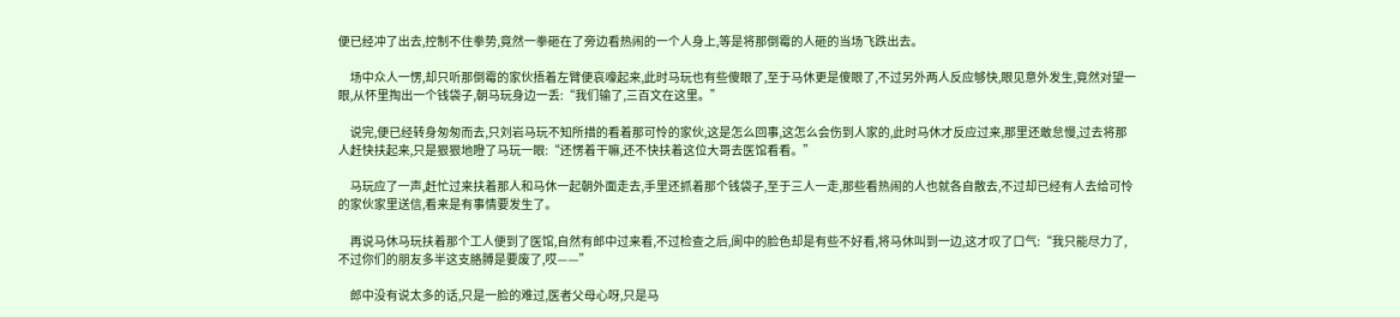便已经冲了出去,控制不住拳势,竟然一拳砸在了旁边看热闹的一个人身上,等是将那倒霉的人砸的当场飞跌出去。

    场中众人一愣,却只听那倒霉的家伙捂着左臂便哀嚎起来,此时马玩也有些傻眼了,至于马休更是傻眼了,不过另外两人反应够快,眼见意外发生,竟然对望一眼,从怀里掏出一个钱袋子,朝马玩身边一丢:“我们输了,三百文在这里。”

    说完,便已经转身匆匆而去,只刘岩马玩不知所措的看着那可怜的家伙,这是怎么回事,这怎么会伤到人家的,此时马休才反应过来,那里还敢怠慢,过去将那人赶快扶起来,只是狠狠地瞪了马玩一眼:“还愣着干嘛,还不快扶着这位大哥去医馆看看。”

    马玩应了一声,赶忙过来扶着那人和马休一起朝外面走去,手里还抓着那个钱袋子,至于三人一走,那些看热闹的人也就各自散去,不过却已经有人去给可怜的家伙家里送信,看来是有事情要发生了。

    再说马休马玩扶着那个工人便到了医馆,自然有郎中过来看,不过检查之后,阆中的脸色却是有些不好看,将马休叫到一边,这才叹了口气:“我只能尽力了,不过你们的朋友多半这支胳膊是要废了,哎——”

    郎中没有说太多的话,只是一脸的难过,医者父母心呀,只是马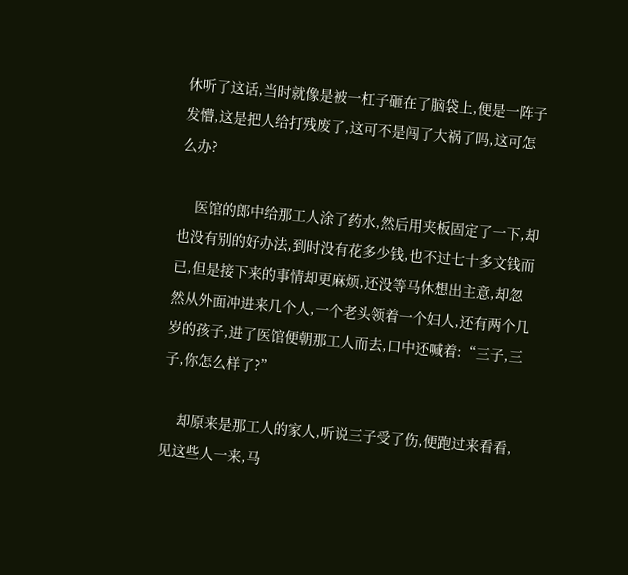休听了这话,当时就像是被一杠子砸在了脑袋上,便是一阵子发懵,这是把人给打残废了,这可不是闯了大祸了吗,这可怎么办?

    医馆的郎中给那工人涂了药水,然后用夹板固定了一下,却也没有别的好办法,到时没有花多少钱,也不过七十多文钱而已,但是接下来的事情却更麻烦,还没等马休想出主意,却忽然从外面冲进来几个人,一个老头领着一个妇人,还有两个几岁的孩子,进了医馆便朝那工人而去,口中还喊着:“三子,三子,你怎么样了?”

    却原来是那工人的家人,听说三子受了伤,便跑过来看看,见这些人一来,马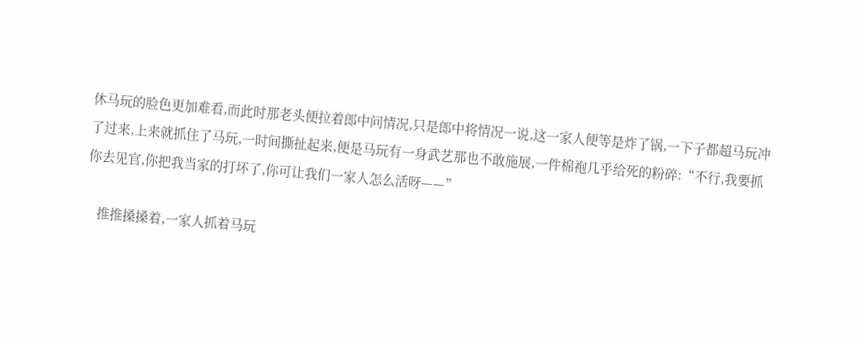休马玩的脸色更加难看,而此时那老头便拉着郎中问情况,只是郎中将情况一说,这一家人便等是炸了锅,一下子都超马玩冲了过来,上来就抓住了马玩,一时间撕扯起来,便是马玩有一身武艺那也不敢施展,一件棉袍几乎给死的粉碎:“不行,我要抓你去见官,你把我当家的打坏了,你可让我们一家人怎么活呀——”

    推推搡搡着,一家人抓着马玩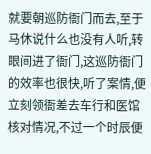就要朝巡防衙门而去,至于马休说什么也没有人听,转眼间进了衙门,这巡防衙门的效率也很快,听了案情,便立刻领衙差去车行和医馆核对情况,不过一个时辰便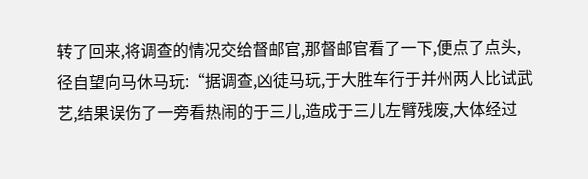转了回来,将调查的情况交给督邮官,那督邮官看了一下,便点了点头,径自望向马休马玩:“据调查,凶徒马玩,于大胜车行于并州两人比试武艺,结果误伤了一旁看热闹的于三儿,造成于三儿左臂残废,大体经过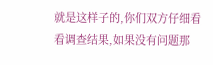就是这样子的,你们双方仔细看看调查结果,如果没有问题那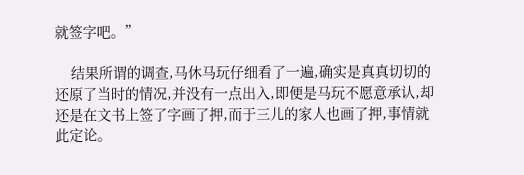就签字吧。”

    结果所谓的调查,马休马玩仔细看了一遍,确实是真真切切的还原了当时的情况,并没有一点出入,即便是马玩不愿意承认,却还是在文书上签了字画了押,而于三儿的家人也画了押,事情就此定论。